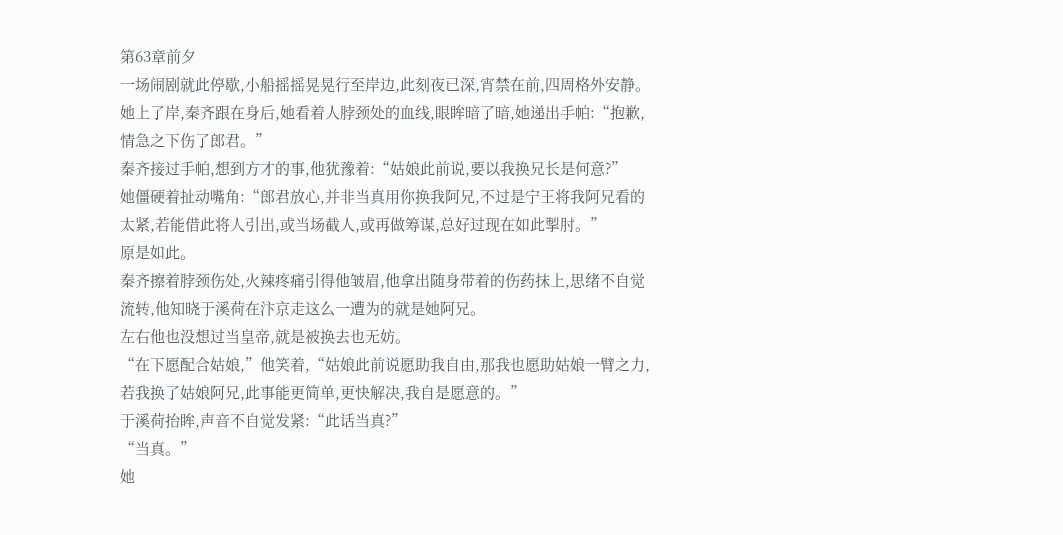第63章前夕
一场闹剧就此停歇,小船摇摇晃晃行至岸边,此刻夜已深,宵禁在前,四周格外安静。
她上了岸,秦齐跟在身后,她看着人脖颈处的血线,眼眸暗了暗,她递出手帕:“抱歉,情急之下伤了郎君。”
秦齐接过手帕,想到方才的事,他犹豫着:“姑娘此前说,要以我换兄长是何意?”
她僵硬着扯动嘴角:“郎君放心,并非当真用你换我阿兄,不过是宁王将我阿兄看的太紧,若能借此将人引出,或当场截人,或再做筹谋,总好过现在如此掣肘。”
原是如此。
秦齐擦着脖颈伤处,火辣疼痛引得他皱眉,他拿出随身带着的伤药抹上,思绪不自觉流转,他知晓于溪荷在汴京走这么一遭为的就是她阿兄。
左右他也没想过当皇帝,就是被换去也无妨。
“在下愿配合姑娘,”他笑着,“姑娘此前说愿助我自由,那我也愿助姑娘一臂之力,若我换了姑娘阿兄,此事能更简单,更快解决,我自是愿意的。”
于溪荷抬眸,声音不自觉发紧:“此话当真?”
“当真。”
她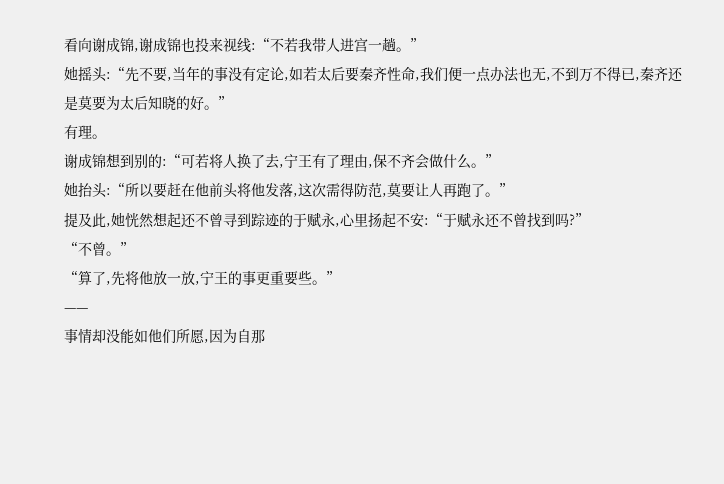看向谢成锦,谢成锦也投来视线:“不若我带人进宫一趟。”
她摇头:“先不要,当年的事没有定论,如若太后要秦齐性命,我们便一点办法也无,不到万不得已,秦齐还是莫要为太后知晓的好。”
有理。
谢成锦想到别的:“可若将人换了去,宁王有了理由,保不齐会做什么。”
她抬头:“所以要赶在他前头将他发落,这次需得防范,莫要让人再跑了。”
提及此,她恍然想起还不曾寻到踪迹的于赋永,心里扬起不安:“于赋永还不曾找到吗?”
“不曾。”
“算了,先将他放一放,宁王的事更重要些。”
——
事情却没能如他们所愿,因为自那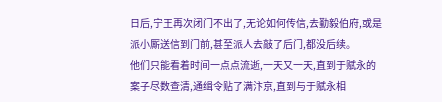日后,宁王再次闭门不出了,无论如何传信,去勤毅伯府,或是派小厮送信到门前,甚至派人去敲了后门,都没后续。
他们只能看着时间一点点流逝,一天又一天,直到于赋永的案子尽数查清,通缉令贴了满汴京,直到与于赋永相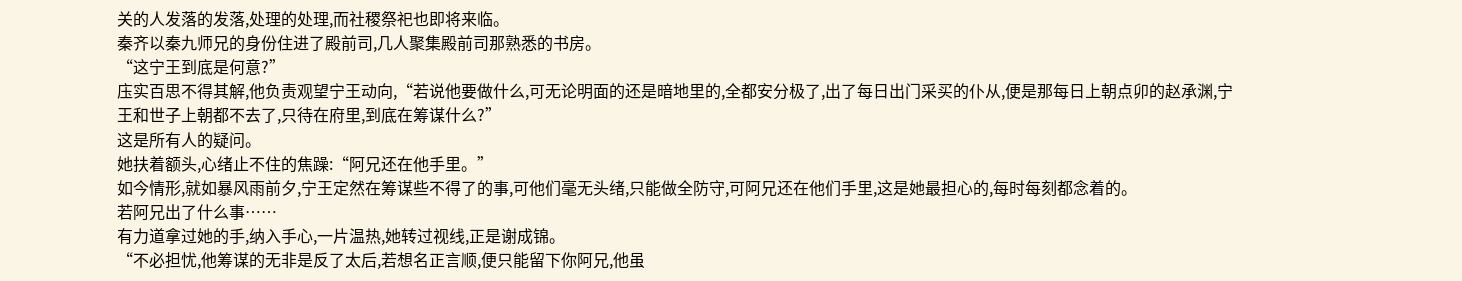关的人发落的发落,处理的处理,而社稷祭祀也即将来临。
秦齐以秦九师兄的身份住进了殿前司,几人聚集殿前司那熟悉的书房。
“这宁王到底是何意?”
庒实百思不得其解,他负责观望宁王动向,“若说他要做什么,可无论明面的还是暗地里的,全都安分极了,出了每日出门采买的仆从,便是那每日上朝点卯的赵承渊,宁王和世子上朝都不去了,只待在府里,到底在筹谋什么?”
这是所有人的疑问。
她扶着额头,心绪止不住的焦躁:“阿兄还在他手里。”
如今情形,就如暴风雨前夕,宁王定然在筹谋些不得了的事,可他们毫无头绪,只能做全防守,可阿兄还在他们手里,这是她最担心的,每时每刻都念着的。
若阿兄出了什么事……
有力道拿过她的手,纳入手心,一片温热,她转过视线,正是谢成锦。
“不必担忧,他筹谋的无非是反了太后,若想名正言顺,便只能留下你阿兄,他虽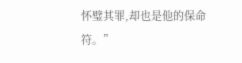怀璧其罪,却也是他的保命符。”